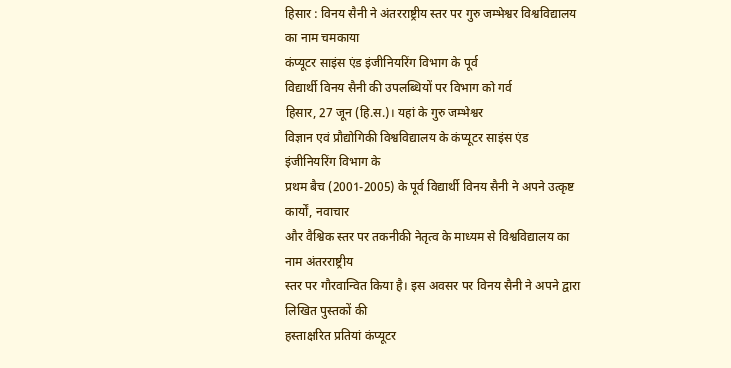हिसार : विनय सैनी ने अंतरराष्ट्रीय स्तर पर गुरु जम्भेश्वर विश्वविद्यालय का नाम चमकाया
कंप्यूटर साइंस एंड इंजीनियरिंग विभाग के पूर्व
विद्यार्थी विनय सैनी की उपलब्धियों पर विभाग को गर्व
हिसार, 27 जून (हि.स.)। यहां के गुरु जम्भेश्वर
विज्ञान एवं प्रौद्योगिकी विश्वविद्यालय के कंप्यूटर साइंस एंड इंजीनियरिंग विभाग के
प्रथम बैच (2001-2005) के पूर्व विद्यार्थी विनय सैनी ने अपने उत्कृष्ट कार्यों, नवाचार
और वैश्विक स्तर पर तकनीकी नेतृत्व के माध्यम से विश्वविद्यालय का नाम अंतरराष्ट्रीय
स्तर पर गौरवान्वित किया है। इस अवसर पर विनय सैनी ने अपने द्वारा लिखित पुस्तकों की
हस्ताक्षरित प्रतियां कंप्यूटर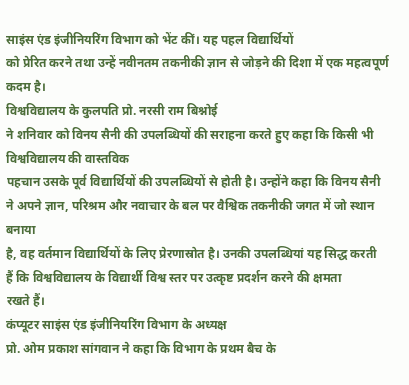साइंस एंड इंजीनियरिंग विभाग को भेंट कीं। यह पहल विद्यार्थियों
को प्रेरित करने तथा उन्हें नवीनतम तकनीकी ज्ञान से जोड़ने की दिशा में एक महत्वपूर्ण
कदम है।
विश्वविद्यालय के कुलपति प्रो. नरसी राम बिश्नोई
ने शनिवार को विनय सैनी की उपलब्धियों की सराहना करते हुए कहा कि किसी भी विश्वविद्यालय की वास्तविक
पहचान उसके पूर्व विद्यार्थियों की उपलब्धियों से होती है। उन्होंने कहा कि विनय सैनी
ने अपने ज्ञान, परिश्रम और नवाचार के बल पर वैश्विक तकनीकी जगत में जो स्थान बनाया
है, वह वर्तमान विद्यार्थियों के लिए प्रेरणास्रोत है। उनकी उपलब्धियां यह सिद्ध करती
हैं कि विश्वविद्यालय के विद्यार्थी विश्व स्तर पर उत्कृष्ट प्रदर्शन करने की क्षमता
रखते हैं।
कंप्यूटर साइंस एंड इंजीनियरिंग विभाग के अध्यक्ष
प्रो. ओम प्रकाश सांगवान ने कहा कि विभाग के प्रथम बैच के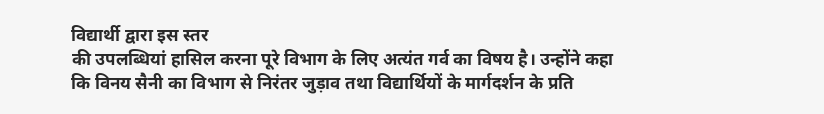विद्यार्थी द्वारा इस स्तर
की उपलब्धियां हासिल करना पूरे विभाग के लिए अत्यंत गर्व का विषय है। उन्होंने कहा
कि विनय सैनी का विभाग से निरंतर जुड़ाव तथा विद्यार्थियों के मार्गदर्शन के प्रति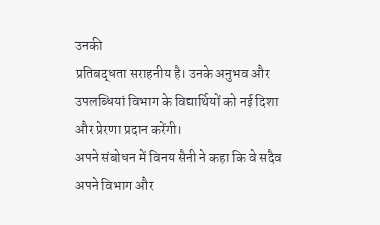उनकी
प्रतिबद्धता सराहनीय है। उनके अनुभव और उपलब्धियां विभाग के विद्यार्थियों को नई दिशा
और प्रेरणा प्रदान करेंगी।
अपने संबोधन में विनय सैनी ने कहा कि वे सदैव
अपने विभाग और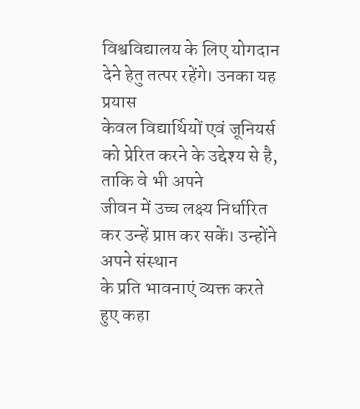विश्वविद्यालय के लिए योगदान देने हेतु तत्पर रहेंगे। उनका यह प्रयास
केवल विद्यार्थियों एवं जूनियर्स को प्रेरित करने के उद्देश्य से है, ताकि वे भी अपने
जीवन में उच्च लक्ष्य निर्धारित कर उन्हें प्राप्त कर सकें। उन्होंने अपने संस्थान
के प्रति भावनाएं व्यक्त करते हुए कहा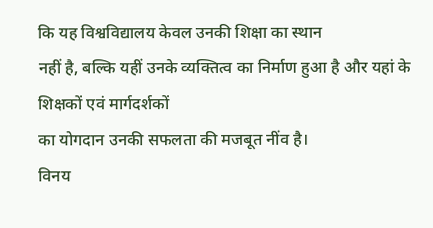कि यह विश्वविद्यालय केवल उनकी शिक्षा का स्थान
नहीं है, बल्कि यहीं उनके व्यक्तित्व का निर्माण हुआ है और यहां के शिक्षकों एवं मार्गदर्शकों
का योगदान उनकी सफलता की मजबूत नींव है।
विनय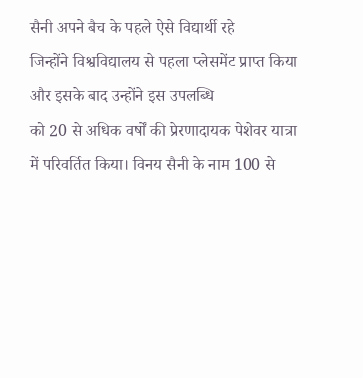सैनी अपने बैच के पहले ऐसे विद्यार्थी रहे
जिन्होंने विश्वविद्यालय से पहला प्लेसमेंट प्राप्त किया और इसके बाद उन्होंने इस उपलब्धि
को 20 से अधिक वर्षों की प्रेरणादायक पेशेवर यात्रा में परिवर्तित किया। विनय सैनी के नाम 100 से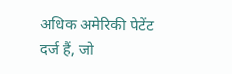अधिक अमेरिकी पेटेंट
दर्ज हैं, जो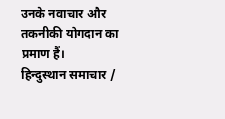उनके नवाचार और तकनीकी योगदान का प्रमाण हैं।
हिन्दुस्थान समाचार /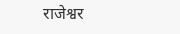राजेश्वर